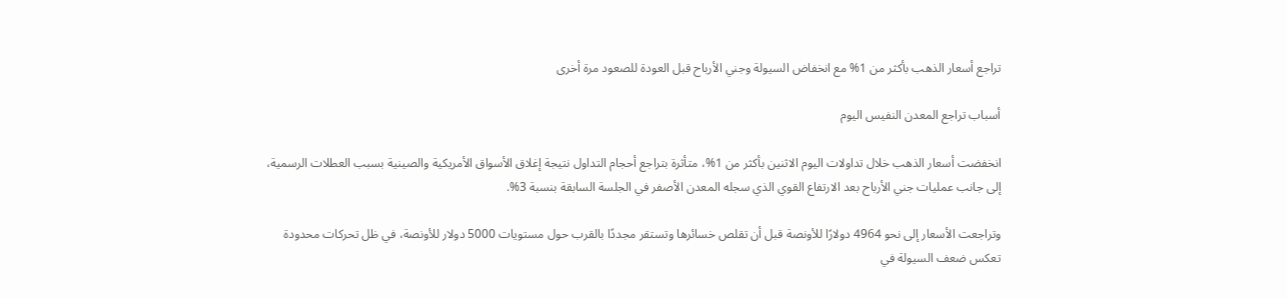تراجع أسعار الذهب بأكثر من 1% مع انخفاض السيولة وجني الأرباح قبل العودة للصعود مرة أخرى

أسباب تراجع المعدن النفيس اليوم

انخفضت أسعار الذهب خلال تداولات اليوم الاثنين بأكثر من 1%، متأثرة بتراجع أحجام التداول نتيجة إغلاق الأسواق الأمريكية والصينية بسبب العطلات الرسمية، إلى جانب عمليات جني الأرباح بعد الارتفاع القوي الذي سجله المعدن الأصفر في الجلسة السابقة بنسبة 3%.

وتراجعت الأسعار إلى نحو 4964 دولارًا للأونصة قبل أن تقلص خسائرها وتستقر مجددًا بالقرب حول مستويات 5000 دولار للأونصة، في ظل تحركات محدودة تعكس ضعف السيولة في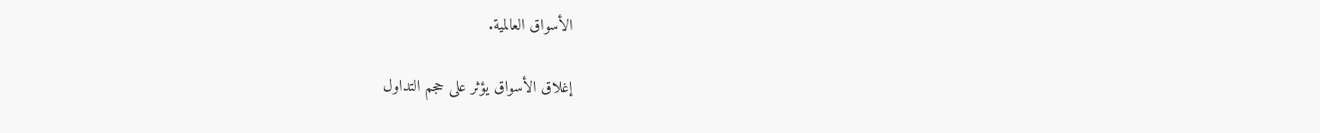الأسواق العالمية.

إغلاق الأسواق يؤثر على حجم التداول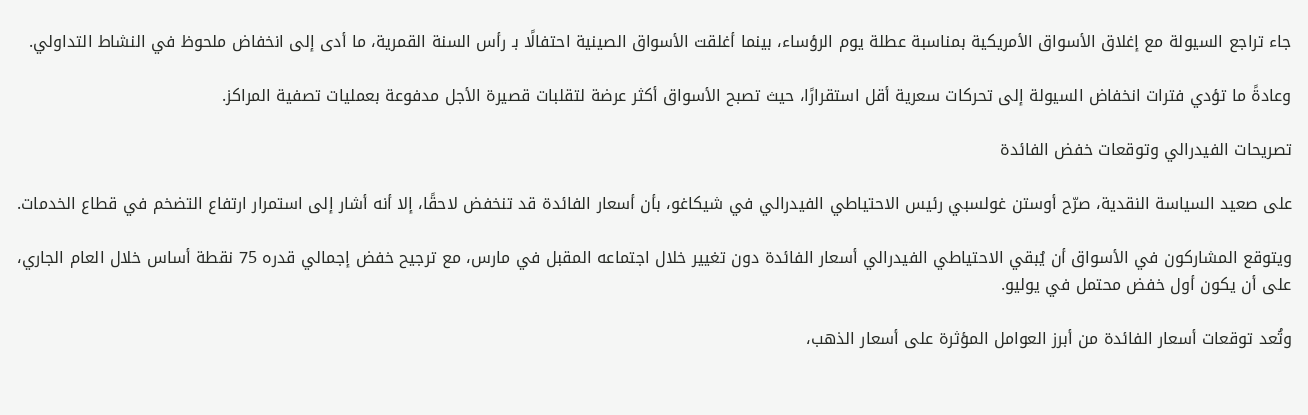جاء تراجع السيولة مع إغلاق الأسواق الأمريكية بمناسبة عطلة يوم الرؤساء، بينما أغلقت الأسواق الصينية احتفالًا بـ رأس السنة القمرية، ما أدى إلى انخفاض ملحوظ في النشاط التداولي.

وعادةً ما تؤدي فترات انخفاض السيولة إلى تحركات سعرية أقل استقرارًا، حيث تصبح الأسواق أكثر عرضة لتقلبات قصيرة الأجل مدفوعة بعمليات تصفية المراكز.

تصريحات الفيدرالي وتوقعات خفض الفائدة

على صعيد السياسة النقدية، صرّح أوستن غولسبي رئيس الاحتياطي الفيدرالي في شيكاغو، بأن أسعار الفائدة قد تنخفض لاحقًا، إلا أنه أشار إلى استمرار ارتفاع التضخم في قطاع الخدمات.

ويتوقع المشاركون في الأسواق أن يُبقي الاحتياطي الفيدرالي أسعار الفائدة دون تغيير خلال اجتماعه المقبل في مارس، مع ترجيح خفض إجمالي قدره 75 نقطة أساس خلال العام الجاري، على أن يكون أول خفض محتمل في يوليو.

وتُعد توقعات أسعار الفائدة من أبرز العوامل المؤثرة على أسعار الذهب،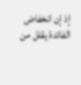إذ إن انخفاض الفائدة يقلل من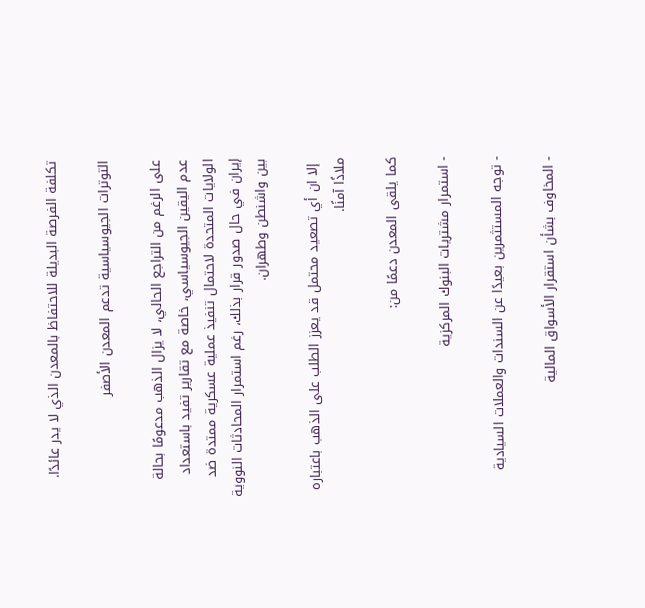تكلفة الفرصة البديلة للاحتفاظ بالمعدن الذي لا يدر عائدًا.

التوترات الجيوسياسية تدعم المعدن الأصفر

على الرغم من التراجع الحالي، لا يزال الذهب مدعومًا بحالة عدم اليقين الجيوسياسي، خاصة مع تقارير تفيد باستعداد الولايات المتحدة لاحتمال تنفيذ عملية عسكرية ممتدة ضد إيران في حال صدور قرار بذلك، رغم استمرار المحادثات النووية بين واشنطن وطهران.

 إلا ان أي تصعيد محتمل قد يعزز الطلب على الذهب باعتباره ملاذًا آمنًا.

كما يلقى المعدن دعمًا من:

- استمرار مشتريات البنوك المركزية

- توجه المستثمرين بعيدًا عن السندات والعملات السيادية

- المخاوف بشأن استقرار الأسواق المالية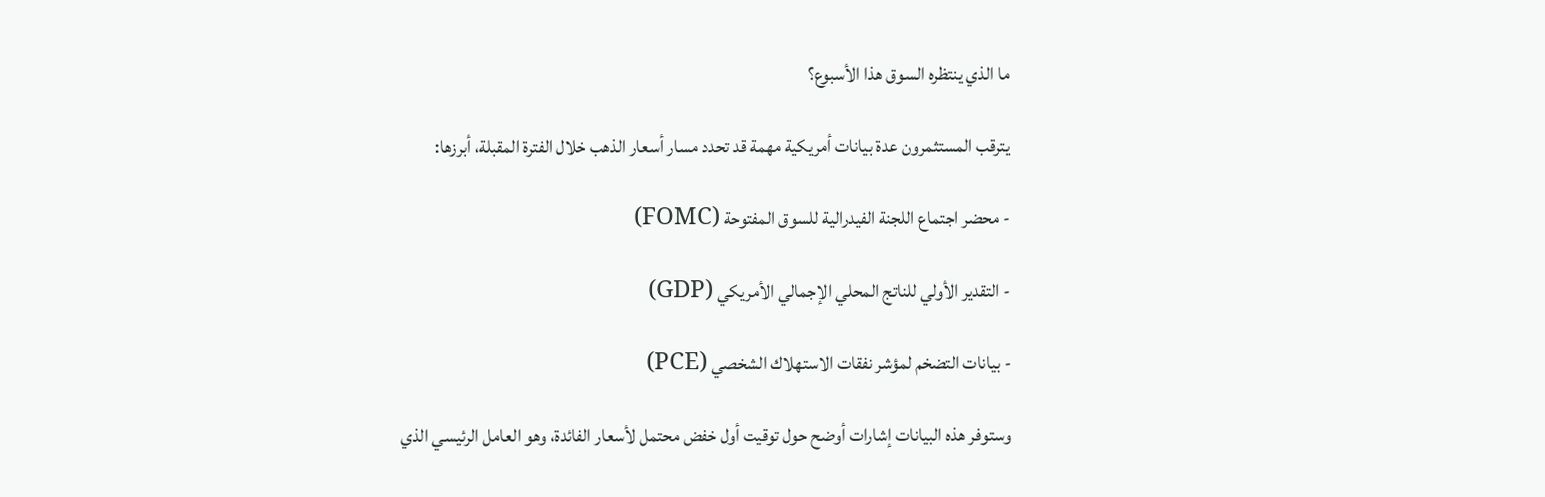ما الذي ينتظره السوق هذا الأسبوع؟

يترقب المستثمرون عدة بيانات أمريكية مهمة قد تحدد مسار أسعار الذهب خلال الفترة المقبلة، أبرزها:

- محضر اجتماع اللجنة الفيدرالية للسوق المفتوحة (FOMC)

- التقدير الأولي للناتج المحلي الإجمالي الأمريكي (GDP)

- بيانات التضخم لمؤشر نفقات الاستهلاك الشخصي (PCE)

وستوفر هذه البيانات إشارات أوضح حول توقيت أول خفض محتمل لأسعار الفائدة، وهو العامل الرئيسي الذي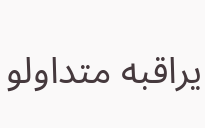يراقبه متداولو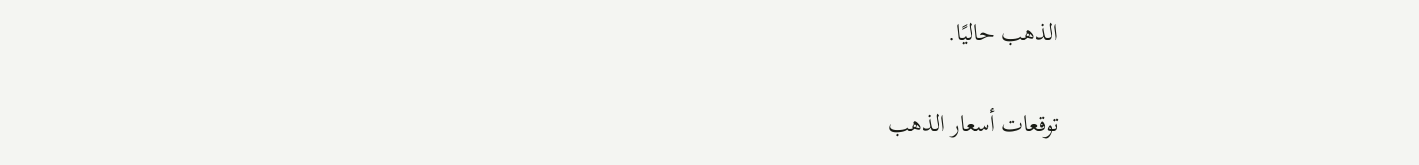الذهب حاليًا.

توقعات أسعار الذهب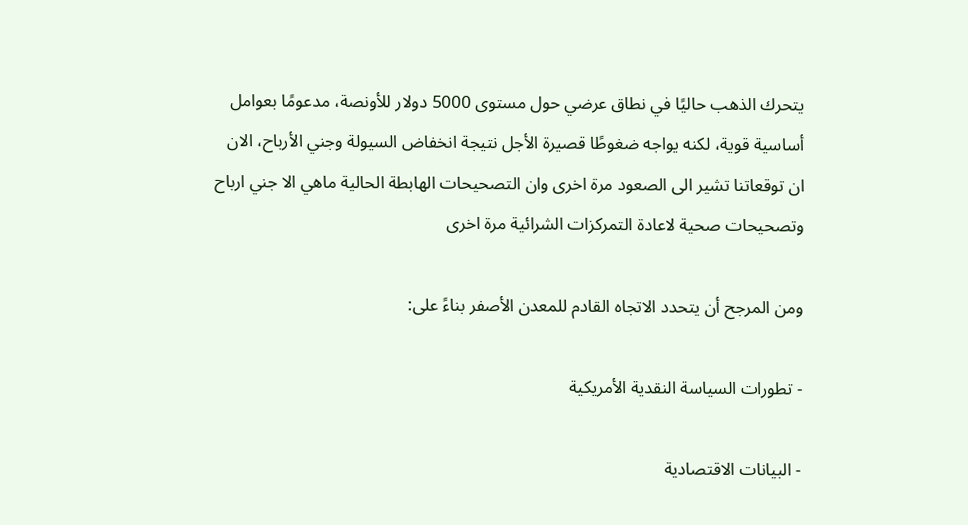يتحرك الذهب حاليًا في نطاق عرضي حول مستوى 5000 دولار للأونصة، مدعومًا بعوامل أساسية قوية، لكنه يواجه ضغوطًا قصيرة الأجل نتيجة انخفاض السيولة وجني الأرباح، الان ان توقعاتنا تشير الى الصعود مرة اخرى وان التصحيحات الهابطة الحالية ماهي الا جني ارباح وتصحيحات صحية لاعادة التمركزات الشرائية مرة اخرى

ومن المرجح أن يتحدد الاتجاه القادم للمعدن الأصفر بناءً على:

- تطورات السياسة النقدية الأمريكية

- البيانات الاقتصادية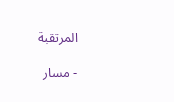المرتقبة

- مسار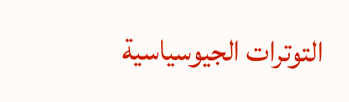التوترات الجيوسياسية